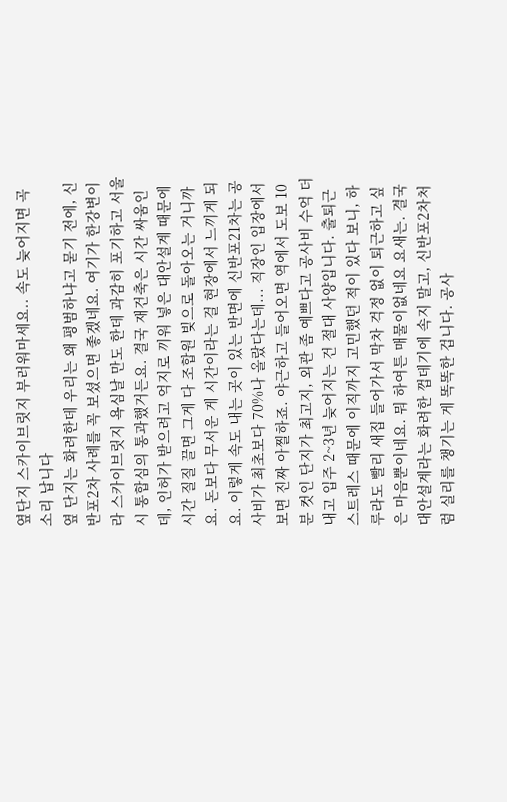옆단지 스카이브릿지 부러워마세요.. 속도 늦어지면 곡소리 납니다
옆 단지는 화려한데 우리는 왜 평범하냐고 묻기 전에, 신반포2차 사례를 꼭 보셨으면 좋겠네요. 여기가 한강변이라 스카이브릿지 욕심날 만도 한데 과감히 포기하고 서울시 통합심의 통과했거든요. 결국 재건축은 시간 싸움인데, 인허가 받으려고 억지로 끼워 넣은 대안설계 때문에 시간 질질 끌면 그게 다 조합원 빚으로 돌아오는 거니까요. 돈보다 무서운 게 시간이라는 걸 현장에서 느끼게 되요. 이렇게 속도 내는 곳이 있는 반면에 신반포21차는 공사비가 최초보다 70%나 올랐다는데... 직장인 입장에서 보면 진짜 아찔하죠. 야근하고 들어오면 역에서 도보 10분 컷인 단지가 최고지, 외관 좀 예쁘다고 공사비 수억 더 내고 입주 2~3년 늦어지는 건 절대 사양입니다. 출퇴근 스트레스 때문에 이직까지 고민했던 적이 있다 보니, 하루라도 빨리 새집 들어가서 막차 걱정 없이 퇴근하고 싶은 마음뿐이네요. 뭐 하여튼 매물이없네요 요새는. 결국 대안설계라는 화려한 껍데기에 속지 말고, 신반포2차처럼 실리를 챙기는 게 똑똑한 겁니다. 공사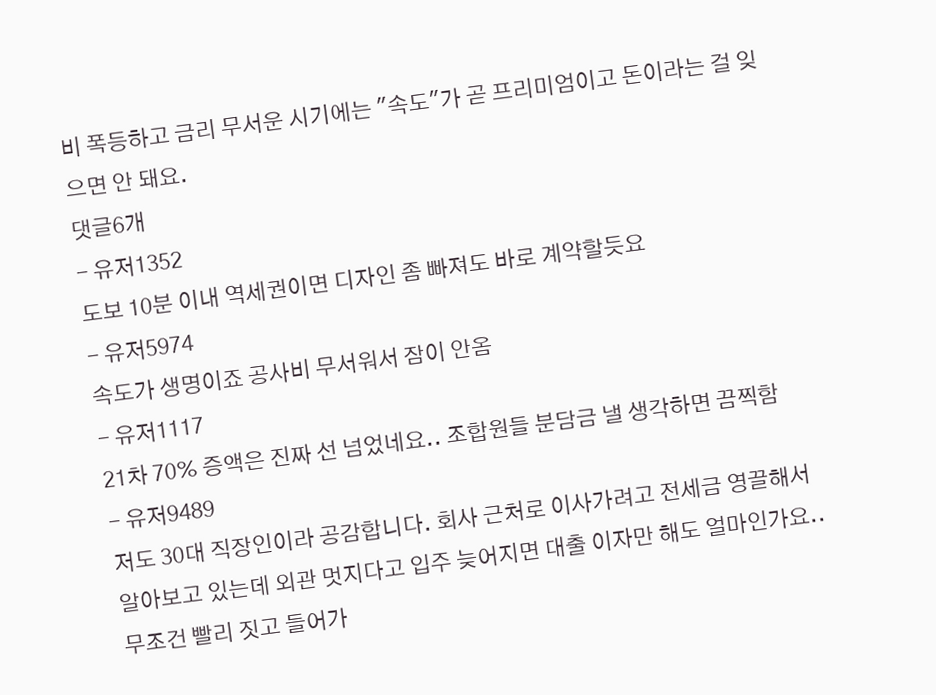비 폭등하고 금리 무서운 시기에는 "속도"가 곧 프리미엄이고 돈이라는 걸 잊으면 안 돼요.
댓글6개
- 유저1352
도보 10분 이내 역세권이면 디자인 좀 빠져도 바로 계약할듯요
- 유저5974
속도가 생명이죠 공사비 무서워서 잠이 안옴
- 유저1117
21차 70% 증액은 진짜 선 넘었네요.. 조합원들 분담금 낼 생각하면 끔찍함
- 유저9489
저도 30대 직장인이라 공감합니다. 회사 근처로 이사가려고 전세금 영끌해서 알아보고 있는데 외관 멋지다고 입주 늦어지면 대출 이자만 해도 얼마인가요.. 무조건 빨리 짓고 들어가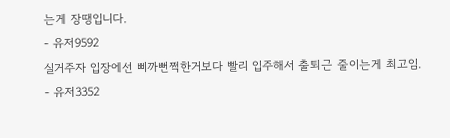는게 장땡입니다.
- 유저9592
실거주자 입장에선 삐까뻔쩍한거보다 빨리 입주해서 출퇴근 줄이는게 최고임.
- 유저3352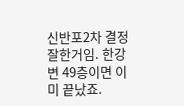신반포2차 결정 잘한거임. 한강변 49층이면 이미 끝났죠.